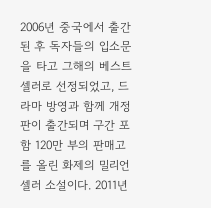2006년 중국에서 출간된 후 독자들의 입소문을 타고 그해의 베스트셀러로 선정되었고, 드라마 방영과 함께 개정판이 출간되며 구간 포함 120만 부의 판매고를 올린 화제의 밀리언셀러 소설이다. 2011년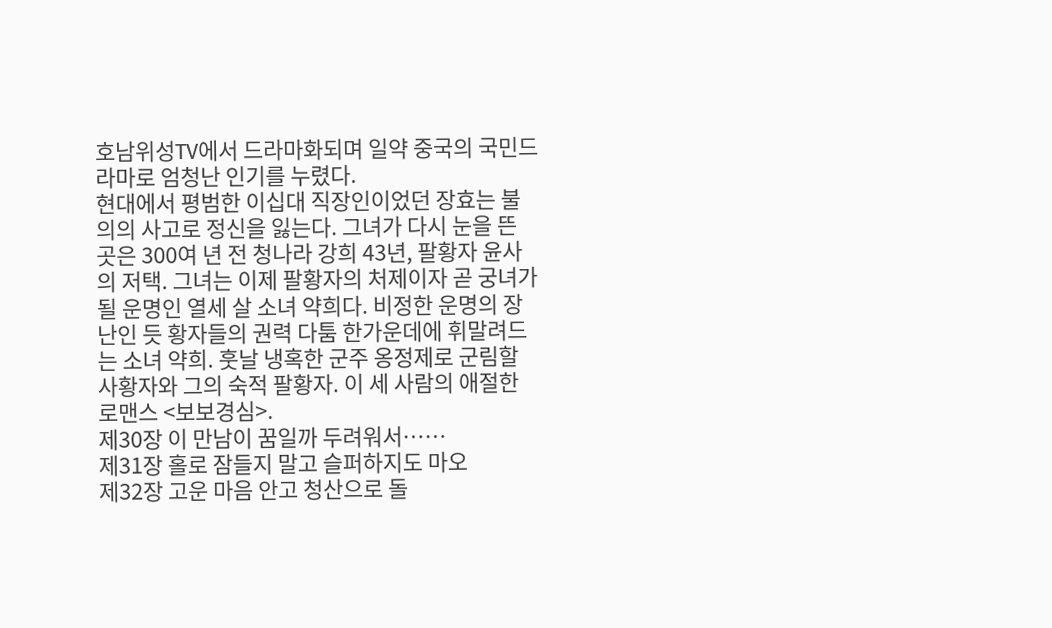호남위성TV에서 드라마화되며 일약 중국의 국민드라마로 엄청난 인기를 누렸다.
현대에서 평범한 이십대 직장인이었던 장효는 불의의 사고로 정신을 잃는다. 그녀가 다시 눈을 뜬 곳은 300여 년 전 청나라 강희 43년, 팔황자 윤사의 저택. 그녀는 이제 팔황자의 처제이자 곧 궁녀가 될 운명인 열세 살 소녀 약희다. 비정한 운명의 장난인 듯 황자들의 권력 다툼 한가운데에 휘말려드는 소녀 약희. 훗날 냉혹한 군주 옹정제로 군림할 사황자와 그의 숙적 팔황자. 이 세 사람의 애절한 로맨스 <보보경심>.
제30장 이 만남이 꿈일까 두려워서……
제31장 홀로 잠들지 말고 슬퍼하지도 마오
제32장 고운 마음 안고 청산으로 돌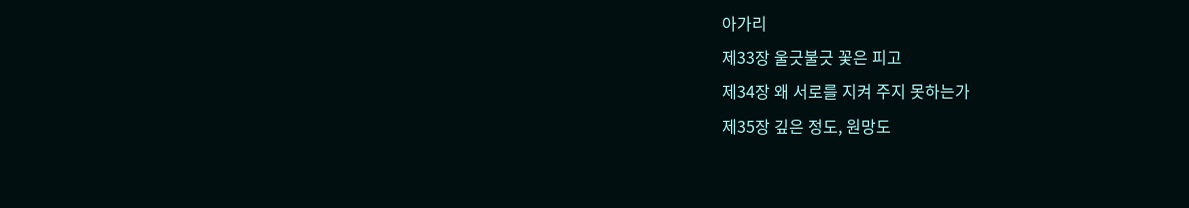아가리
제33장 울긋불긋 꽃은 피고
제34장 왜 서로를 지켜 주지 못하는가
제35장 깊은 정도, 원망도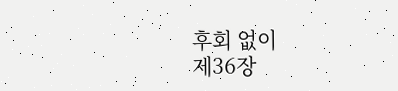후회 없이
제36장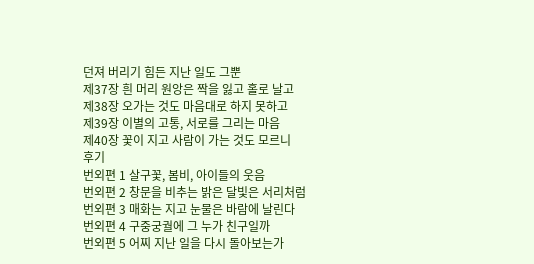던져 버리기 힘든 지난 일도 그뿐
제37장 흰 머리 원앙은 짝을 잃고 홀로 날고
제38장 오가는 것도 마음대로 하지 못하고
제39장 이별의 고통, 서로를 그리는 마음
제40장 꽃이 지고 사람이 가는 것도 모르니
후기
번외편 1 살구꽃, 봄비, 아이들의 웃음
번외편 2 창문을 비추는 밝은 달빛은 서리처럼
번외편 3 매화는 지고 눈물은 바람에 날린다
번외편 4 구중궁궐에 그 누가 친구일까
번외편 5 어찌 지난 일을 다시 돌아보는가